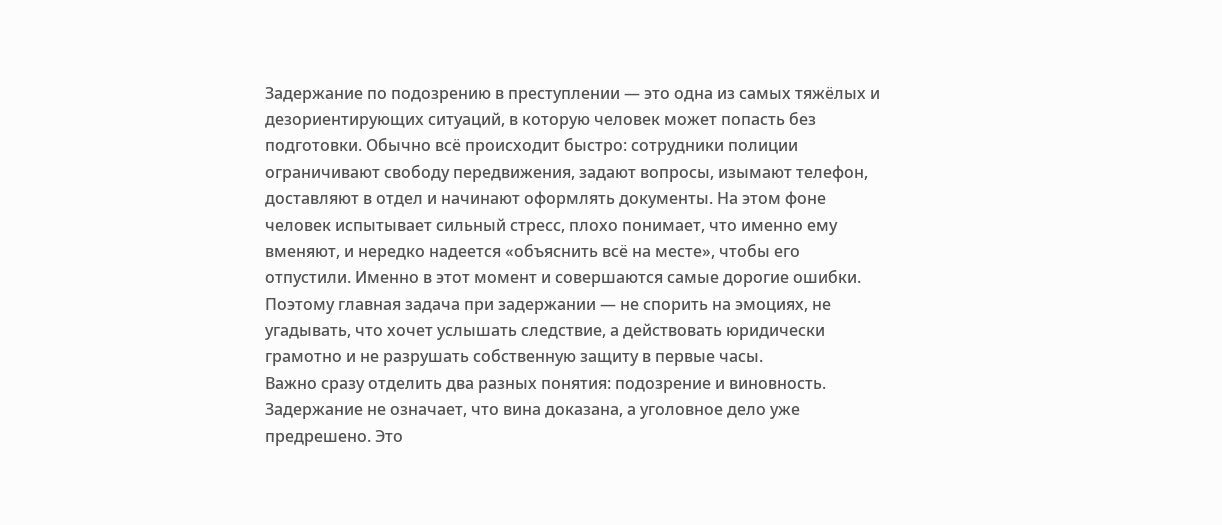Задержание по подозрению в преступлении — это одна из самых тяжёлых и дезориентирующих ситуаций, в которую человек может попасть без подготовки. Обычно всё происходит быстро: сотрудники полиции ограничивают свободу передвижения, задают вопросы, изымают телефон, доставляют в отдел и начинают оформлять документы. На этом фоне человек испытывает сильный стресс, плохо понимает, что именно ему вменяют, и нередко надеется «объяснить всё на месте», чтобы его отпустили. Именно в этот момент и совершаются самые дорогие ошибки. Поэтому главная задача при задержании — не спорить на эмоциях, не угадывать, что хочет услышать следствие, а действовать юридически грамотно и не разрушать собственную защиту в первые часы.
Важно сразу отделить два разных понятия: подозрение и виновность. Задержание не означает, что вина доказана, а уголовное дело уже предрешено. Это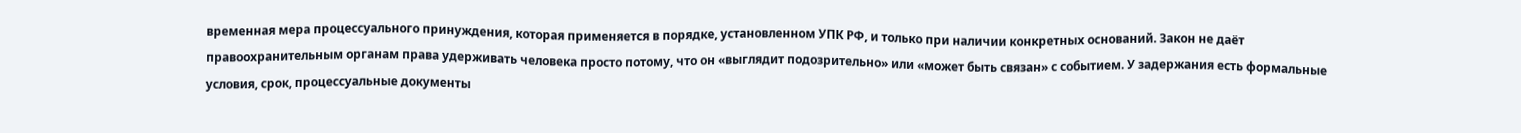временная мера процессуального принуждения, которая применяется в порядке, установленном УПК РФ, и только при наличии конкретных оснований. Закон не даёт правоохранительным органам права удерживать человека просто потому, что он «выглядит подозрительно» или «может быть связан» с событием. У задержания есть формальные условия, срок, процессуальные документы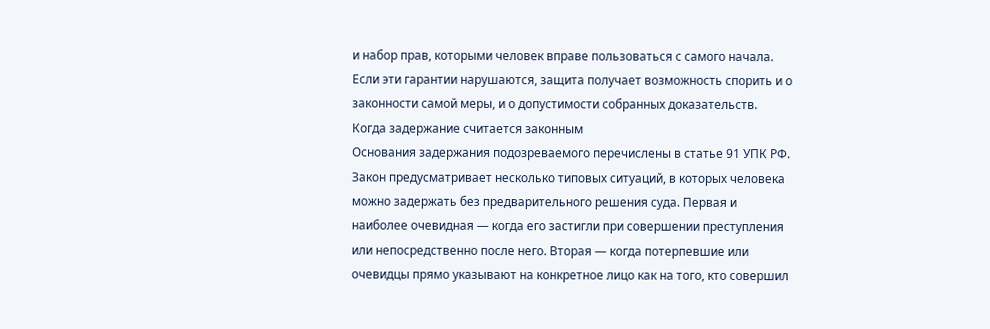и набор прав, которыми человек вправе пользоваться с самого начала. Если эти гарантии нарушаются, защита получает возможность спорить и о законности самой меры, и о допустимости собранных доказательств.
Когда задержание считается законным
Основания задержания подозреваемого перечислены в статье 91 УПК РФ. Закон предусматривает несколько типовых ситуаций, в которых человека можно задержать без предварительного решения суда. Первая и наиболее очевидная — когда его застигли при совершении преступления или непосредственно после него. Вторая — когда потерпевшие или очевидцы прямо указывают на конкретное лицо как на того, кто совершил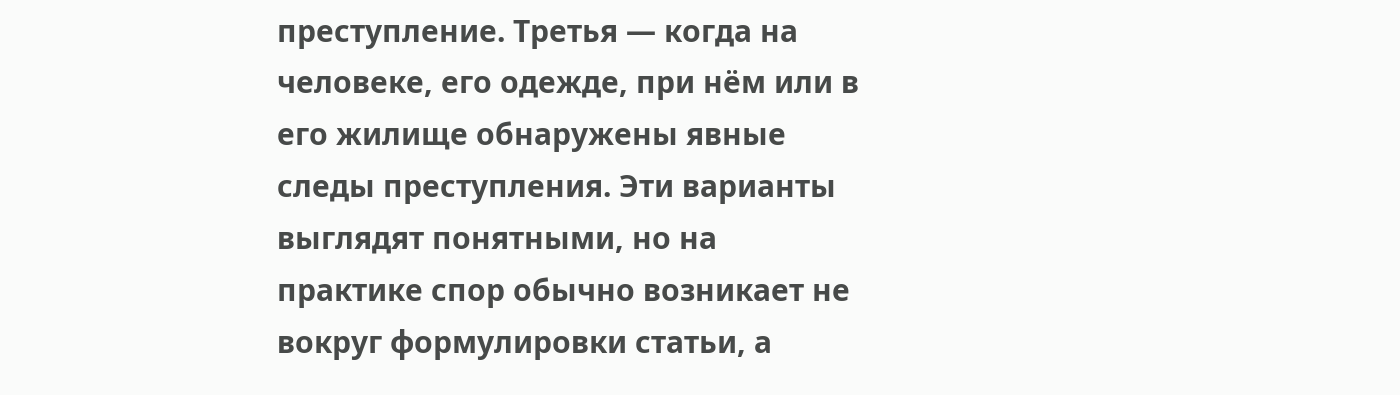преступление. Третья — когда на человеке, его одежде, при нём или в его жилище обнаружены явные следы преступления. Эти варианты выглядят понятными, но на практике спор обычно возникает не вокруг формулировки статьи, а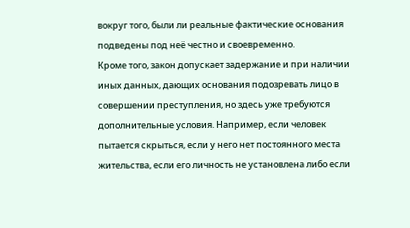вокруг того, были ли реальные фактические основания подведены под неё честно и своевременно.
Кроме того, закон допускает задержание и при наличии иных данных, дающих основания подозревать лицо в совершении преступления, но здесь уже требуются дополнительные условия. Например, если человек пытается скрыться, если у него нет постоянного места жительства, если его личность не установлена либо если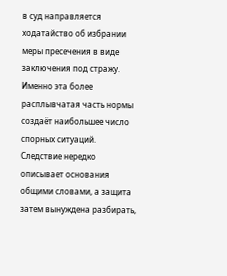в суд направляется ходатайство об избрании меры пресечения в виде заключения под стражу. Именно эта более расплывчатая часть нормы создаёт наибольшее число спорных ситуаций. Следствие нередко описывает основания общими словами, а защита затем вынуждена разбирать,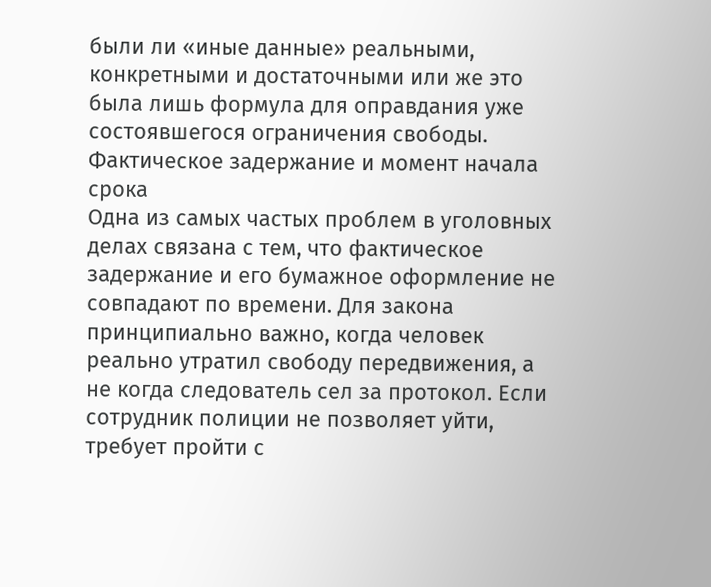были ли «иные данные» реальными, конкретными и достаточными или же это была лишь формула для оправдания уже состоявшегося ограничения свободы.
Фактическое задержание и момент начала срока
Одна из самых частых проблем в уголовных делах связана с тем, что фактическое задержание и его бумажное оформление не совпадают по времени. Для закона принципиально важно, когда человек реально утратил свободу передвижения, а не когда следователь сел за протокол. Если сотрудник полиции не позволяет уйти, требует пройти с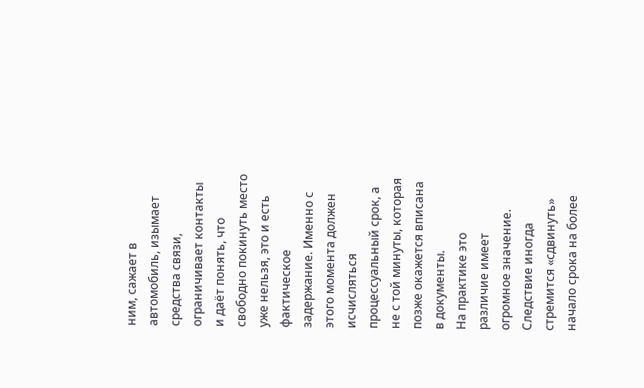ним, сажает в автомобиль, изымает средства связи, ограничивает контакты и даёт понять, что свободно покинуть место уже нельзя, это и есть фактическое задержание. Именно с этого момента должен исчисляться процессуальный срок, а не с той минуты, которая позже окажется вписана в документы.
На практике это различие имеет огромное значение. Следствие иногда стремится «сдвинуть» начало срока на более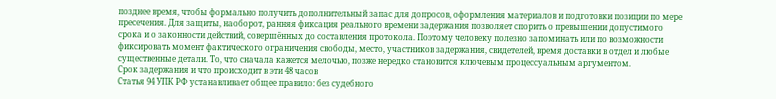позднее время, чтобы формально получить дополнительный запас для допросов, оформления материалов и подготовки позиции по мере пресечения. Для защиты, наоборот, ранняя фиксация реального времени задержания позволяет спорить о превышении допустимого срока и о законности действий, совершённых до составления протокола. Поэтому человеку полезно запоминать или по возможности фиксировать момент фактического ограничения свободы, место, участников задержания, свидетелей, время доставки в отдел и любые существенные детали. То, что сначала кажется мелочью, позже нередко становится ключевым процессуальным аргументом.
Срок задержания и что происходит в эти 48 часов
Статья 94 УПК РФ устанавливает общее правило: без судебного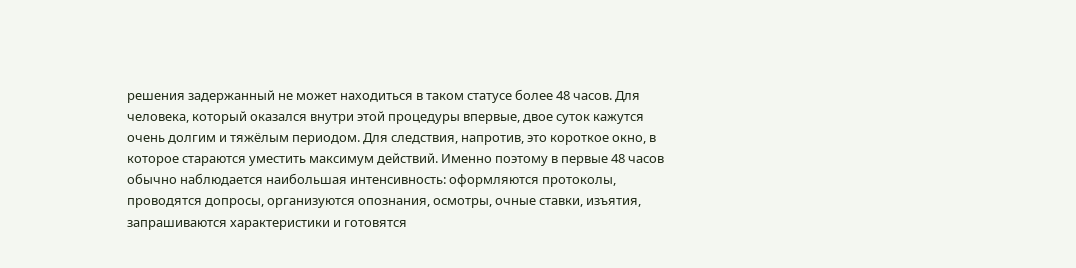решения задержанный не может находиться в таком статусе более 48 часов. Для человека, который оказался внутри этой процедуры впервые, двое суток кажутся очень долгим и тяжёлым периодом. Для следствия, напротив, это короткое окно, в которое стараются уместить максимум действий. Именно поэтому в первые 48 часов обычно наблюдается наибольшая интенсивность: оформляются протоколы, проводятся допросы, организуются опознания, осмотры, очные ставки, изъятия, запрашиваются характеристики и готовятся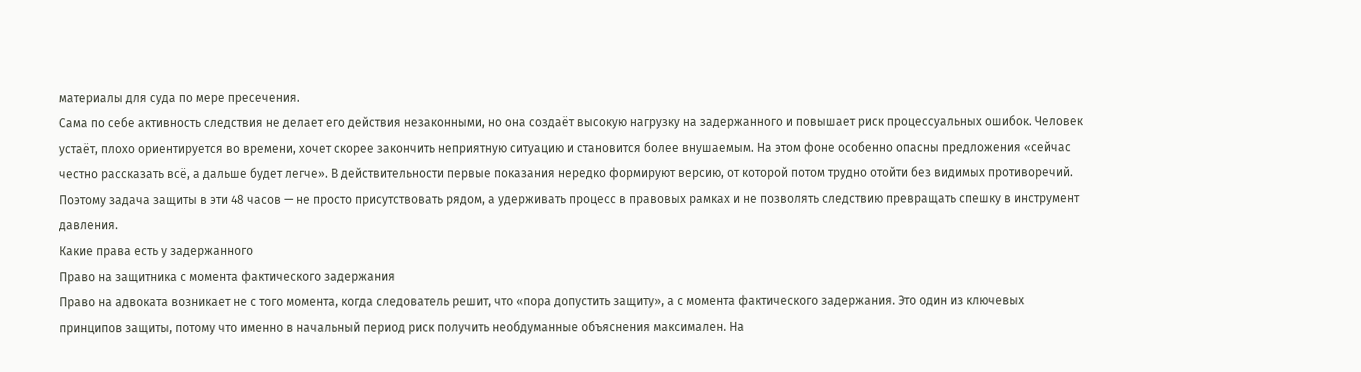материалы для суда по мере пресечения.
Сама по себе активность следствия не делает его действия незаконными, но она создаёт высокую нагрузку на задержанного и повышает риск процессуальных ошибок. Человек устаёт, плохо ориентируется во времени, хочет скорее закончить неприятную ситуацию и становится более внушаемым. На этом фоне особенно опасны предложения «сейчас честно рассказать всё, а дальше будет легче». В действительности первые показания нередко формируют версию, от которой потом трудно отойти без видимых противоречий. Поэтому задача защиты в эти 48 часов — не просто присутствовать рядом, а удерживать процесс в правовых рамках и не позволять следствию превращать спешку в инструмент давления.
Какие права есть у задержанного
Право на защитника с момента фактического задержания
Право на адвоката возникает не с того момента, когда следователь решит, что «пора допустить защиту», а с момента фактического задержания. Это один из ключевых принципов защиты, потому что именно в начальный период риск получить необдуманные объяснения максимален. На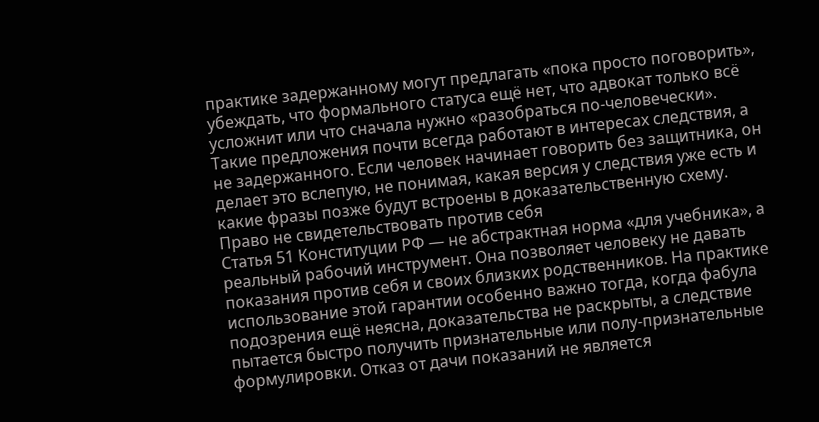практике задержанному могут предлагать «пока просто поговорить», убеждать, что формального статуса ещё нет, что адвокат только всё усложнит или что сначала нужно «разобраться по-человечески». Такие предложения почти всегда работают в интересах следствия, а не задержанного. Если человек начинает говорить без защитника, он делает это вслепую, не понимая, какая версия у следствия уже есть и какие фразы позже будут встроены в доказательственную схему.
Право не свидетельствовать против себя
Статья 51 Конституции РФ — не абстрактная норма «для учебника», а реальный рабочий инструмент. Она позволяет человеку не давать показания против себя и своих близких родственников. На практике использование этой гарантии особенно важно тогда, когда фабула подозрения ещё неясна, доказательства не раскрыты, а следствие пытается быстро получить признательные или полу-признательные формулировки. Отказ от дачи показаний не является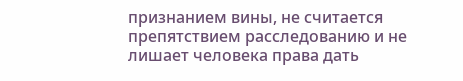признанием вины, не считается препятствием расследованию и не лишает человека права дать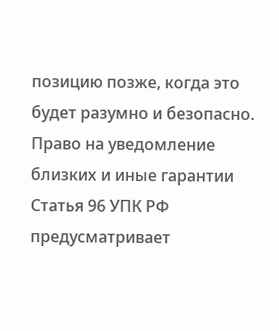позицию позже, когда это будет разумно и безопасно.
Право на уведомление близких и иные гарантии
Статья 96 УПК РФ предусматривает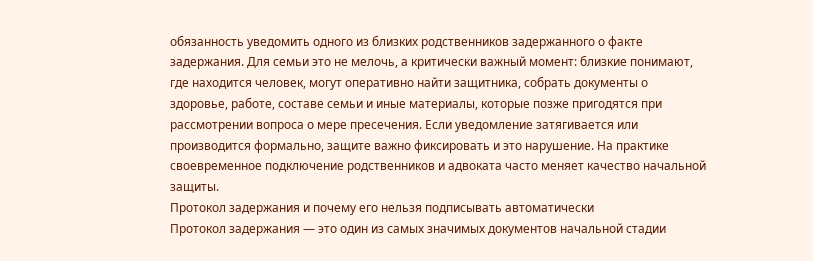обязанность уведомить одного из близких родственников задержанного о факте задержания. Для семьи это не мелочь, а критически важный момент: близкие понимают, где находится человек, могут оперативно найти защитника, собрать документы о здоровье, работе, составе семьи и иные материалы, которые позже пригодятся при рассмотрении вопроса о мере пресечения. Если уведомление затягивается или производится формально, защите важно фиксировать и это нарушение. На практике своевременное подключение родственников и адвоката часто меняет качество начальной защиты.
Протокол задержания и почему его нельзя подписывать автоматически
Протокол задержания — это один из самых значимых документов начальной стадии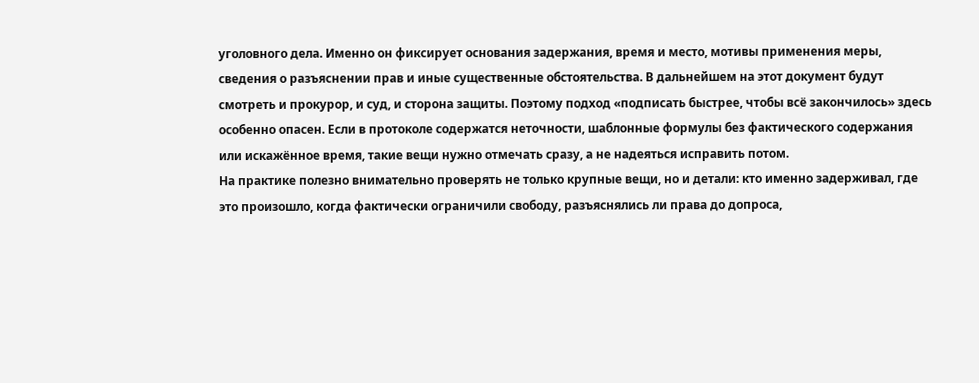уголовного дела. Именно он фиксирует основания задержания, время и место, мотивы применения меры, сведения о разъяснении прав и иные существенные обстоятельства. В дальнейшем на этот документ будут смотреть и прокурор, и суд, и сторона защиты. Поэтому подход «подписать быстрее, чтобы всё закончилось» здесь особенно опасен. Если в протоколе содержатся неточности, шаблонные формулы без фактического содержания или искажённое время, такие вещи нужно отмечать сразу, а не надеяться исправить потом.
На практике полезно внимательно проверять не только крупные вещи, но и детали: кто именно задерживал, где это произошло, когда фактически ограничили свободу, разъяснялись ли права до допроса,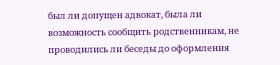был ли допущен адвокат, была ли возможность сообщить родственникам, не проводились ли беседы до оформления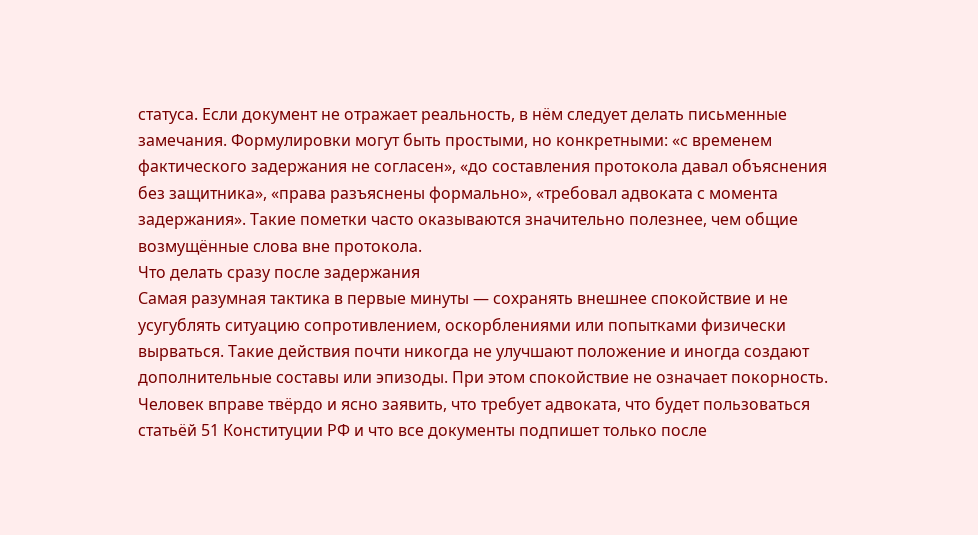статуса. Если документ не отражает реальность, в нём следует делать письменные замечания. Формулировки могут быть простыми, но конкретными: «с временем фактического задержания не согласен», «до составления протокола давал объяснения без защитника», «права разъяснены формально», «требовал адвоката с момента задержания». Такие пометки часто оказываются значительно полезнее, чем общие возмущённые слова вне протокола.
Что делать сразу после задержания
Самая разумная тактика в первые минуты — сохранять внешнее спокойствие и не усугублять ситуацию сопротивлением, оскорблениями или попытками физически вырваться. Такие действия почти никогда не улучшают положение и иногда создают дополнительные составы или эпизоды. При этом спокойствие не означает покорность. Человек вправе твёрдо и ясно заявить, что требует адвоката, что будет пользоваться статьёй 51 Конституции РФ и что все документы подпишет только после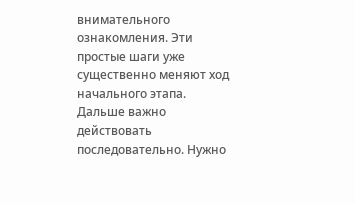внимательного ознакомления. Эти простые шаги уже существенно меняют ход начального этапа.
Дальше важно действовать последовательно. Нужно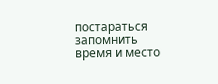постараться запомнить время и место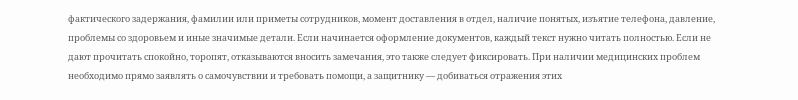фактического задержания, фамилии или приметы сотрудников, момент доставления в отдел, наличие понятых, изъятие телефона, давление, проблемы со здоровьем и иные значимые детали. Если начинается оформление документов, каждый текст нужно читать полностью. Если не дают прочитать спокойно, торопят, отказываются вносить замечания, это также следует фиксировать. При наличии медицинских проблем необходимо прямо заявлять о самочувствии и требовать помощи, а защитнику — добиваться отражения этих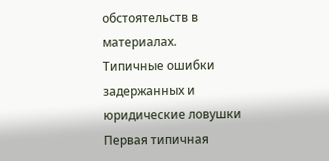обстоятельств в материалах.
Типичные ошибки задержанных и юридические ловушки
Первая типичная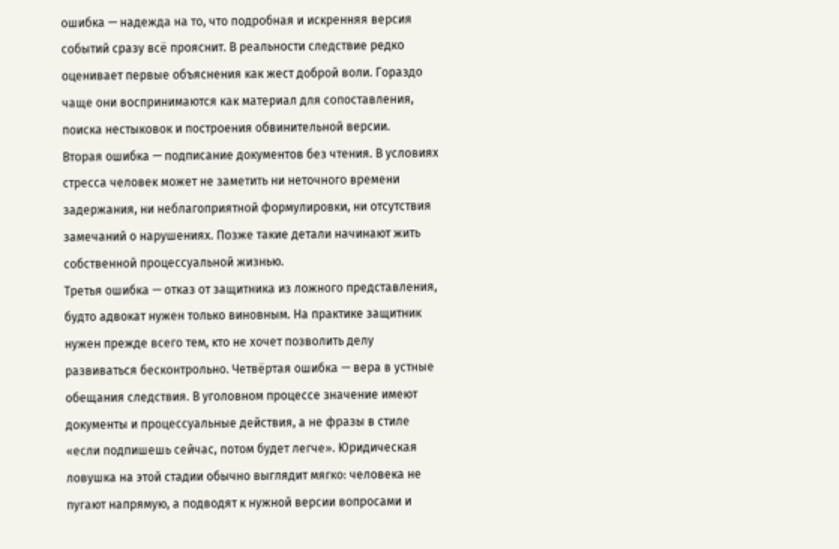ошибка — надежда на то, что подробная и искренняя версия событий сразу всё прояснит. В реальности следствие редко оценивает первые объяснения как жест доброй воли. Гораздо чаще они воспринимаются как материал для сопоставления, поиска нестыковок и построения обвинительной версии.
Вторая ошибка — подписание документов без чтения. В условиях стресса человек может не заметить ни неточного времени задержания, ни неблагоприятной формулировки, ни отсутствия замечаний о нарушениях. Позже такие детали начинают жить собственной процессуальной жизнью.
Третья ошибка — отказ от защитника из ложного представления, будто адвокат нужен только виновным. На практике защитник нужен прежде всего тем, кто не хочет позволить делу развиваться бесконтрольно. Четвёртая ошибка — вера в устные обещания следствия. В уголовном процессе значение имеют документы и процессуальные действия, а не фразы в стиле «если подпишешь сейчас, потом будет легче». Юридическая ловушка на этой стадии обычно выглядит мягко: человека не пугают напрямую, а подводят к нужной версии вопросами и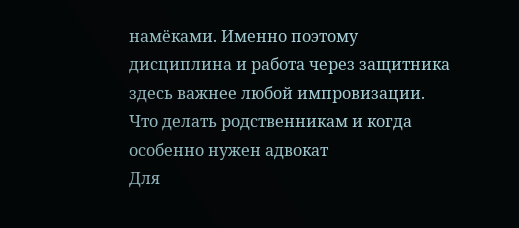намёками. Именно поэтому дисциплина и работа через защитника здесь важнее любой импровизации.
Что делать родственникам и когда особенно нужен адвокат
Для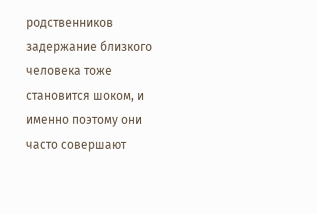родственников задержание близкого человека тоже становится шоком, и именно поэтому они часто совершают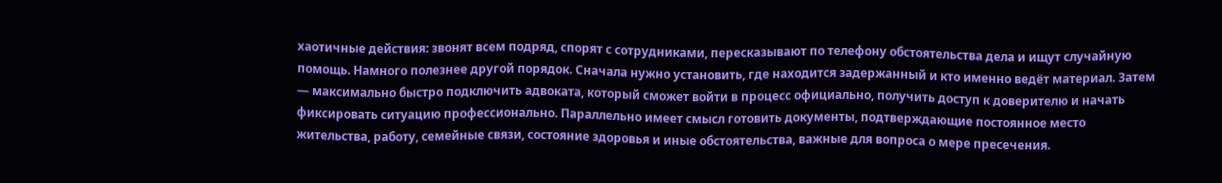хаотичные действия: звонят всем подряд, спорят с сотрудниками, пересказывают по телефону обстоятельства дела и ищут случайную помощь. Намного полезнее другой порядок. Сначала нужно установить, где находится задержанный и кто именно ведёт материал. Затем — максимально быстро подключить адвоката, который сможет войти в процесс официально, получить доступ к доверителю и начать фиксировать ситуацию профессионально. Параллельно имеет смысл готовить документы, подтверждающие постоянное место жительства, работу, семейные связи, состояние здоровья и иные обстоятельства, важные для вопроса о мере пресечения.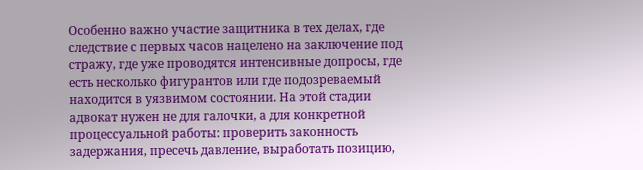Особенно важно участие защитника в тех делах, где следствие с первых часов нацелено на заключение под стражу, где уже проводятся интенсивные допросы, где есть несколько фигурантов или где подозреваемый находится в уязвимом состоянии. На этой стадии адвокат нужен не для галочки, а для конкретной процессуальной работы: проверить законность задержания, пресечь давление, выработать позицию,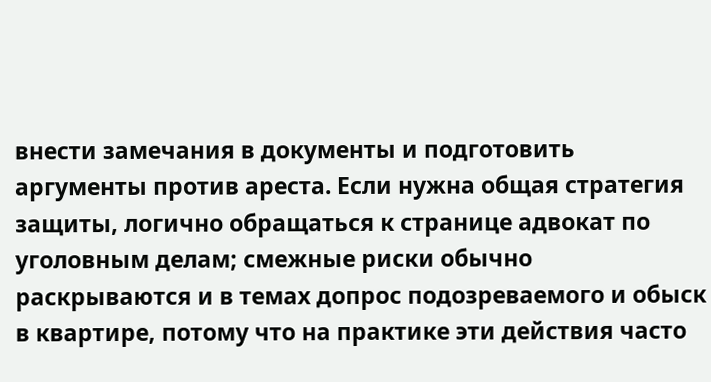внести замечания в документы и подготовить аргументы против ареста. Если нужна общая стратегия защиты, логично обращаться к странице адвокат по уголовным делам; смежные риски обычно раскрываются и в темах допрос подозреваемого и обыск в квартире, потому что на практике эти действия часто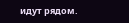идут рядом.